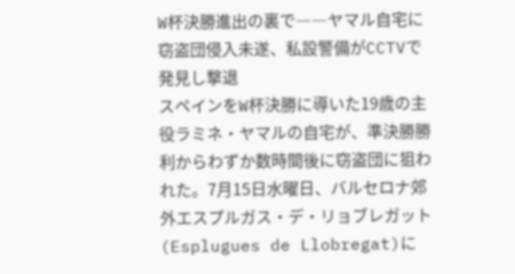W杯決勝進出の裏で――ヤマル自宅に窃盗団侵入未遂、私設警備がCCTVで発見し撃退
スペインをW杯決勝に導いた19歳の主役ラミネ・ヤマルの自宅が、準決勝勝利からわずか数時間後に窃盗団に狙われた。7月15日水曜日、バルセロナ郊外エスプルガス・デ・リョブレガット(Esplugues de Llobregat)に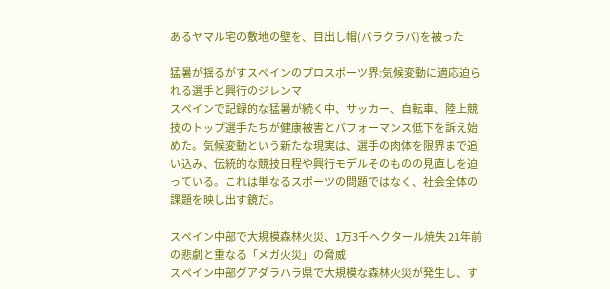あるヤマル宅の敷地の壁を、目出し帽(バラクラバ)を被った

猛暑が揺るがすスペインのプロスポーツ界:気候変動に適応迫られる選手と興行のジレンマ
スペインで記録的な猛暑が続く中、サッカー、自転車、陸上競技のトップ選手たちが健康被害とパフォーマンス低下を訴え始めた。気候変動という新たな現実は、選手の肉体を限界まで追い込み、伝統的な競技日程や興行モデルそのものの見直しを迫っている。これは単なるスポーツの問題ではなく、社会全体の課題を映し出す鏡だ。

スペイン中部で大規模森林火災、1万3千ヘクタール焼失 21年前の悲劇と重なる「メガ火災」の脅威
スペイン中部グアダラハラ県で大規模な森林火災が発生し、す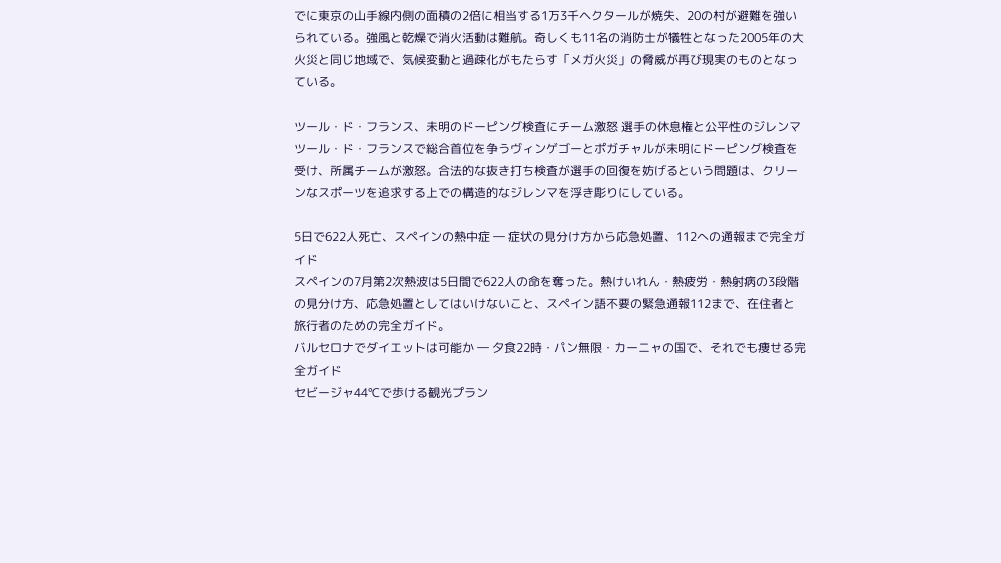でに東京の山手線内側の面積の2倍に相当する1万3千ヘクタールが焼失、20の村が避難を強いられている。強風と乾燥で消火活動は難航。奇しくも11名の消防士が犠牲となった2005年の大火災と同じ地域で、気候変動と過疎化がもたらす「メガ火災」の脅威が再び現実のものとなっている。

ツール・ド・フランス、未明のドーピング検査にチーム激怒 選手の休息権と公平性のジレンマ
ツール・ド・フランスで総合首位を争うヴィンゲゴーとポガチャルが未明にドーピング検査を受け、所属チームが激怒。合法的な抜き打ち検査が選手の回復を妨げるという問題は、クリーンなスポーツを追求する上での構造的なジレンマを浮き彫りにしている。

5日で622人死亡、スペインの熱中症 ― 症状の見分け方から応急処置、112への通報まで完全ガイド
スペインの7月第2次熱波は5日間で622人の命を奪った。熱けいれん・熱疲労・熱射病の3段階の見分け方、応急処置としてはいけないこと、スペイン語不要の緊急通報112まで、在住者と旅行者のための完全ガイド。
バルセロナでダイエットは可能か ― 夕食22時・パン無限・カーニャの国で、それでも痩せる完全ガイド
セビージャ44℃で歩ける観光プラン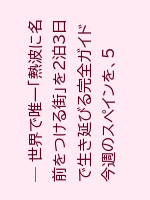─ 世界で唯一「熱波に名前をつける街」を2泊3日で生き延びる完全ガイド
今週のスペインを、5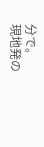分で。
現地発の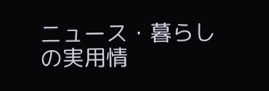ニュース・暮らしの実用情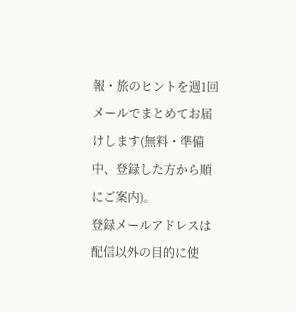報・旅のヒントを週1回メールでまとめてお届けします(無料・準備中、登録した方から順にご案内)。
登録メールアドレスは配信以外の目的に使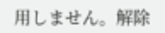用しません。解除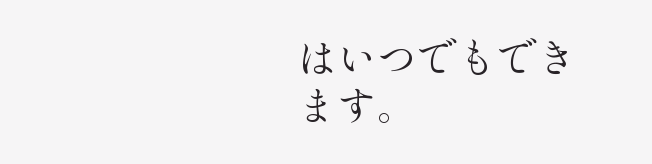はいつでもできます。